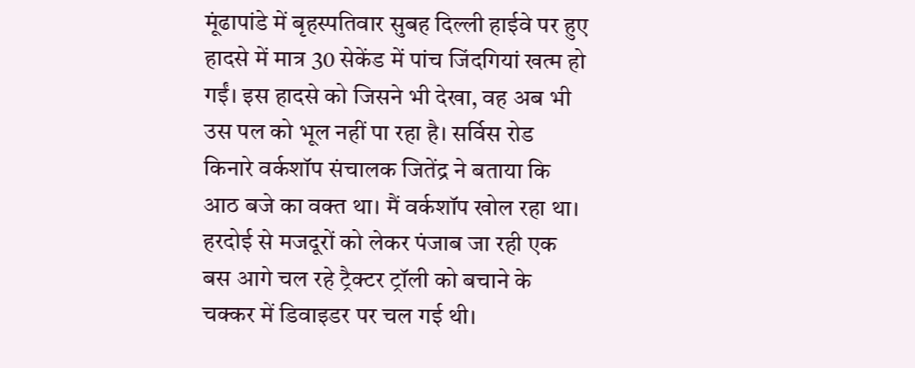मूंढापांडे में बृहस्पतिवार सुबह दिल्ली हाईवे पर हुए हादसे में मात्र 30 सेकेंड में पांच जिंदगियां खत्म हो गईं। इस हादसे को जिसने भी देखा, वह अब भी उस पल को भूल नहीं पा रहा है। सर्विस रोड किनारे वर्कशॉप संचालक जितेंद्र ने बताया कि आठ बजे का वक्त था। मैं वर्कशॉप खोल रहा था।
हरदोई से मजदूरों को लेकर पंजाब जा रही एक बस आगे चल रहे ट्रैक्टर ट्रॉली को बचाने के चक्कर में डिवाइडर पर चल गई थी।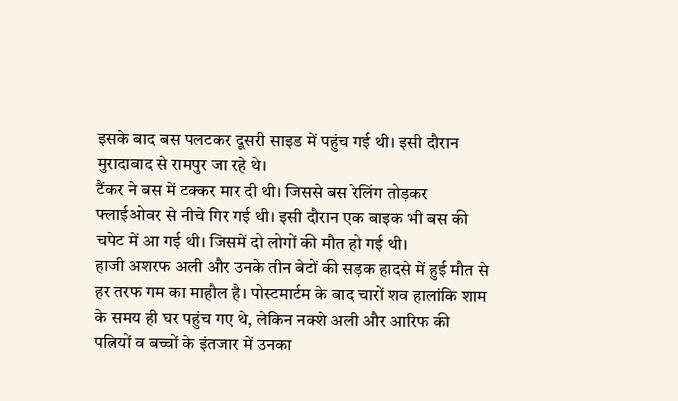इसके बाद बस पलटकर दूसरी साइड में पहुंच गई थी। इसी दौरान मुरादाबाद से रामपुर जा रहे थे।
टैंकर ने बस में टक्कर मार दी थी। जिससे बस रेलिंग तोड़कर फ्लाईओवर से नीचे गिर गई थी। इसी दौरान एक बाइक भी बस की चपेट में आ गई थी। जिसमें दो लोगों की मौत हो गई थी।
हाजी अशरफ अली और उनके तीन बेटों की सड़क हादसे में हुई मौत से हर तरफ गम का माहौल है। पोस्टमार्टम के बाद चारों शव हालांकि शाम के समय ही घर पहुंच गए थे, लेकिन नक्शे अली और आरिफ की पत्नियों व बच्चों के इंतजार में उनका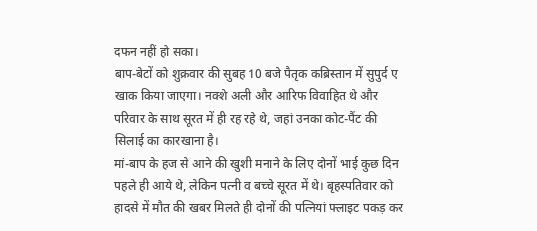दफन नहीं हो सका।
बाप-बेटों को शुक्रवार की सुबह 10 बजे पैतृक कब्रिस्तान में सुपुर्द ए खाक किया जाएगा। नक्शे अली और आरिफ विवाहित थे और परिवार के साथ सूरत में ही रह रहे थे, जहां उनका कोट-पैंट की सिलाई का कारखाना है।
मां-बाप के हज से आने की खुशी मनाने के लिए दोनों भाई कुछ दिन पहले ही आये थे, लेकिन पत्नी व बच्चे सूरत में थे। बृहस्पतिवार को हादसे में मौत की खबर मिलते ही दोनों की पत्नियां फ्लाइट पकड़ कर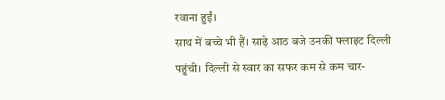रवाना हुईं।
साथ में बच्चे भी हैं। साढ़े आठ बजे उनकी फ्लाइट दिल्ली पहुंची। दिल्ली से स्वार का सफर कम से कम चार-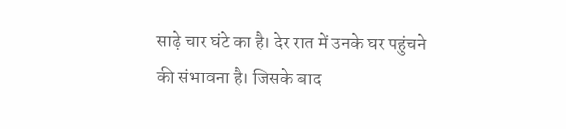साढ़े चार घंटे का है। देर रात में उनके घर पहुंचने की संभावना है। जिसके बाद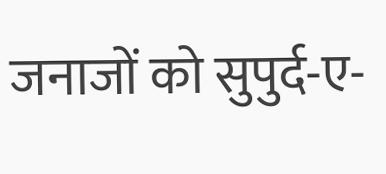जनाजों को सुपुर्द-ए-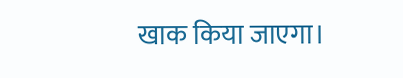खाक किया जाएगा।